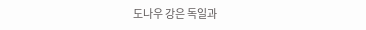도나우 강은 독일과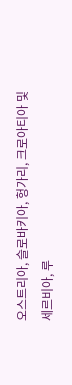오스트리아, 슬로바키아, 헝가리, 크로아티아 및 세르비아, 루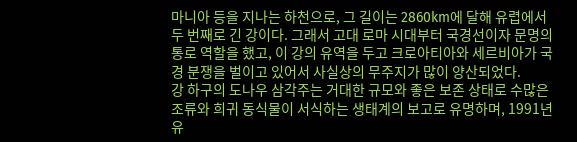마니아 등을 지나는 하천으로, 그 길이는 2860km에 달해 유렵에서 두 번째로 긴 강이다. 그래서 고대 로마 시대부터 국경선이자 문명의 통로 역할을 했고, 이 강의 유역을 두고 크로아티아와 세르비아가 국경 분쟁을 벌이고 있어서 사실상의 무주지가 많이 양산되었다.
강 하구의 도나우 삼각주는 거대한 규모와 좋은 보존 상태로 수많은 조류와 희귀 동식물이 서식하는 생태계의 보고로 유명하며, 1991년 유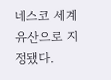네스코 세계유산으로 지정됐다.